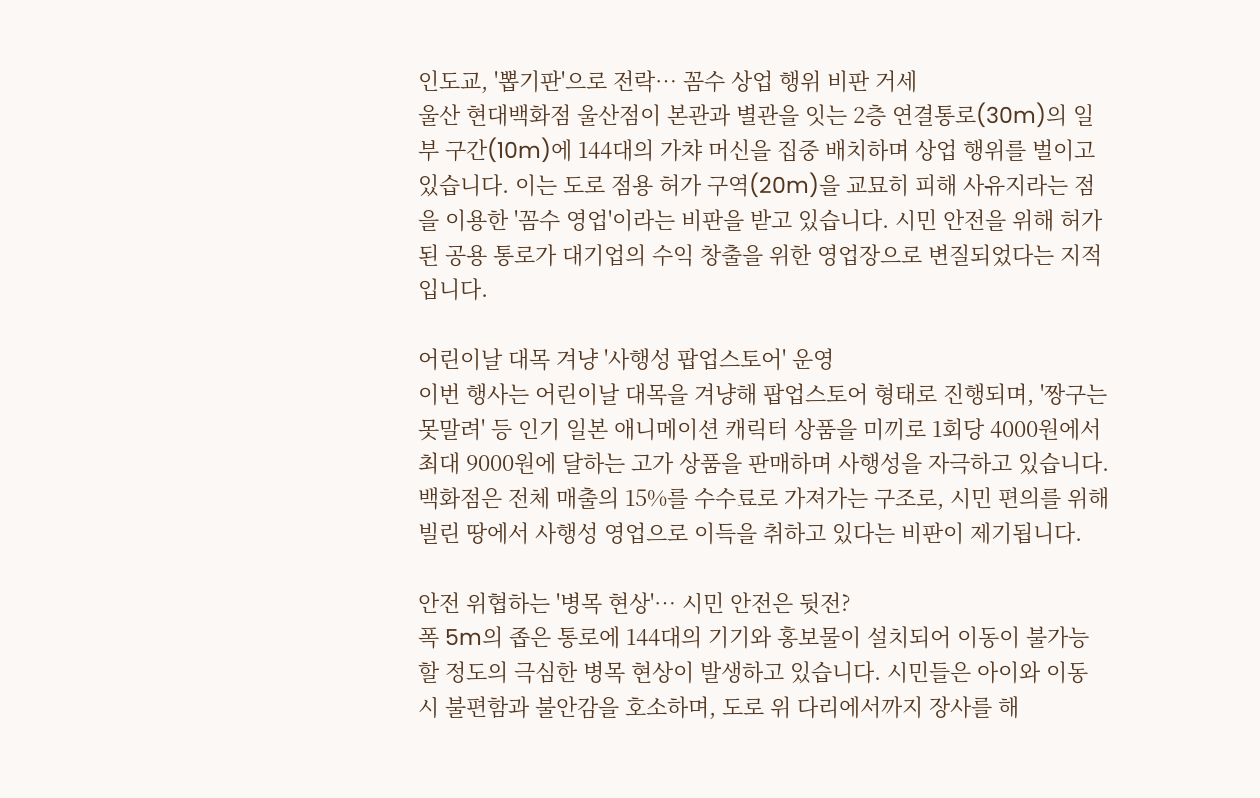인도교, '뽑기판'으로 전락… 꼼수 상업 행위 비판 거세
울산 현대백화점 울산점이 본관과 별관을 잇는 2층 연결통로(30m)의 일부 구간(10m)에 144대의 가챠 머신을 집중 배치하며 상업 행위를 벌이고 있습니다. 이는 도로 점용 허가 구역(20m)을 교묘히 피해 사유지라는 점을 이용한 '꼼수 영업'이라는 비판을 받고 있습니다. 시민 안전을 위해 허가된 공용 통로가 대기업의 수익 창출을 위한 영업장으로 변질되었다는 지적입니다.

어린이날 대목 겨냥 '사행성 팝업스토어' 운영
이번 행사는 어린이날 대목을 겨냥해 팝업스토어 형태로 진행되며, '짱구는 못말려' 등 인기 일본 애니메이션 캐릭터 상품을 미끼로 1회당 4000원에서 최대 9000원에 달하는 고가 상품을 판매하며 사행성을 자극하고 있습니다. 백화점은 전체 매출의 15%를 수수료로 가져가는 구조로, 시민 편의를 위해 빌린 땅에서 사행성 영업으로 이득을 취하고 있다는 비판이 제기됩니다.

안전 위협하는 '병목 현상'… 시민 안전은 뒷전?
폭 5m의 좁은 통로에 144대의 기기와 홍보물이 설치되어 이동이 불가능할 정도의 극심한 병목 현상이 발생하고 있습니다. 시민들은 아이와 이동 시 불편함과 불안감을 호소하며, 도로 위 다리에서까지 장사를 해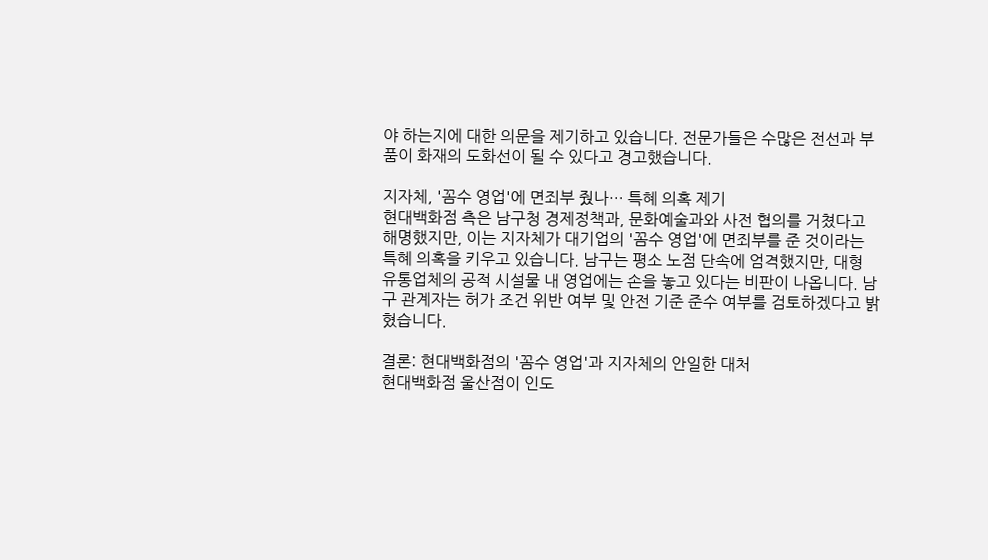야 하는지에 대한 의문을 제기하고 있습니다. 전문가들은 수많은 전선과 부품이 화재의 도화선이 될 수 있다고 경고했습니다.

지자체, '꼼수 영업'에 면죄부 줬나… 특혜 의혹 제기
현대백화점 측은 남구청 경제정책과, 문화예술과와 사전 협의를 거쳤다고 해명했지만, 이는 지자체가 대기업의 '꼼수 영업'에 면죄부를 준 것이라는 특혜 의혹을 키우고 있습니다. 남구는 평소 노점 단속에 엄격했지만, 대형 유통업체의 공적 시설물 내 영업에는 손을 놓고 있다는 비판이 나옵니다. 남구 관계자는 허가 조건 위반 여부 및 안전 기준 준수 여부를 검토하겠다고 밝혔습니다.

결론: 현대백화점의 '꼼수 영업'과 지자체의 안일한 대처
현대백화점 울산점이 인도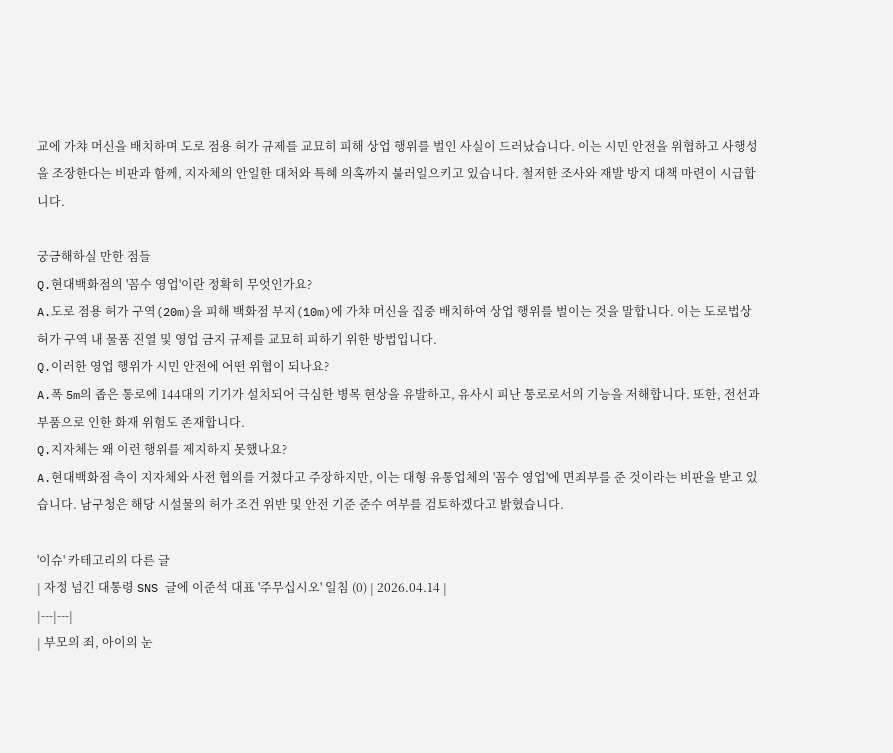교에 가챠 머신을 배치하며 도로 점용 허가 규제를 교묘히 피해 상업 행위를 벌인 사실이 드러났습니다. 이는 시민 안전을 위협하고 사행성을 조장한다는 비판과 함께, 지자체의 안일한 대처와 특혜 의혹까지 불러일으키고 있습니다. 철저한 조사와 재발 방지 대책 마련이 시급합니다.

궁금해하실 만한 점들
Q.현대백화점의 '꼼수 영업'이란 정확히 무엇인가요?
A.도로 점용 허가 구역(20m)을 피해 백화점 부지(10m)에 가챠 머신을 집중 배치하여 상업 행위를 벌이는 것을 말합니다. 이는 도로법상 허가 구역 내 물품 진열 및 영업 금지 규제를 교묘히 피하기 위한 방법입니다.
Q.이러한 영업 행위가 시민 안전에 어떤 위협이 되나요?
A.폭 5m의 좁은 통로에 144대의 기기가 설치되어 극심한 병목 현상을 유발하고, 유사시 피난 통로로서의 기능을 저해합니다. 또한, 전선과 부품으로 인한 화재 위험도 존재합니다.
Q.지자체는 왜 이런 행위를 제지하지 못했나요?
A.현대백화점 측이 지자체와 사전 협의를 거쳤다고 주장하지만, 이는 대형 유통업체의 '꼼수 영업'에 면죄부를 준 것이라는 비판을 받고 있습니다. 남구청은 해당 시설물의 허가 조건 위반 및 안전 기준 준수 여부를 검토하겠다고 밝혔습니다.

'이슈' 카테고리의 다른 글
| 자정 넘긴 대통령 SNS 글에 이준석 대표 '주무십시오' 일침 (0) | 2026.04.14 |
|---|---|
| 부모의 죄, 아이의 눈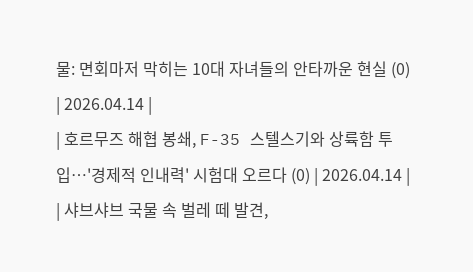물: 면회마저 막히는 10대 자녀들의 안타까운 현실 (0) | 2026.04.14 |
| 호르무즈 해협 봉쇄, F-35 스텔스기와 상륙함 투입…'경제적 인내력' 시험대 오르다 (0) | 2026.04.14 |
| 샤브샤브 국물 속 벌레 떼 발견,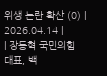위생 논란 확산 (0) | 2026.04.14 |
| 장동혁 국민의힘 대표, 백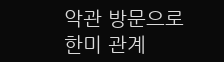악관 방문으로 한미 관계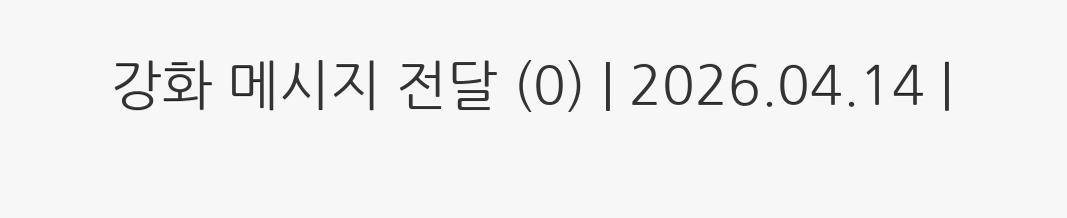강화 메시지 전달 (0) | 2026.04.14 |